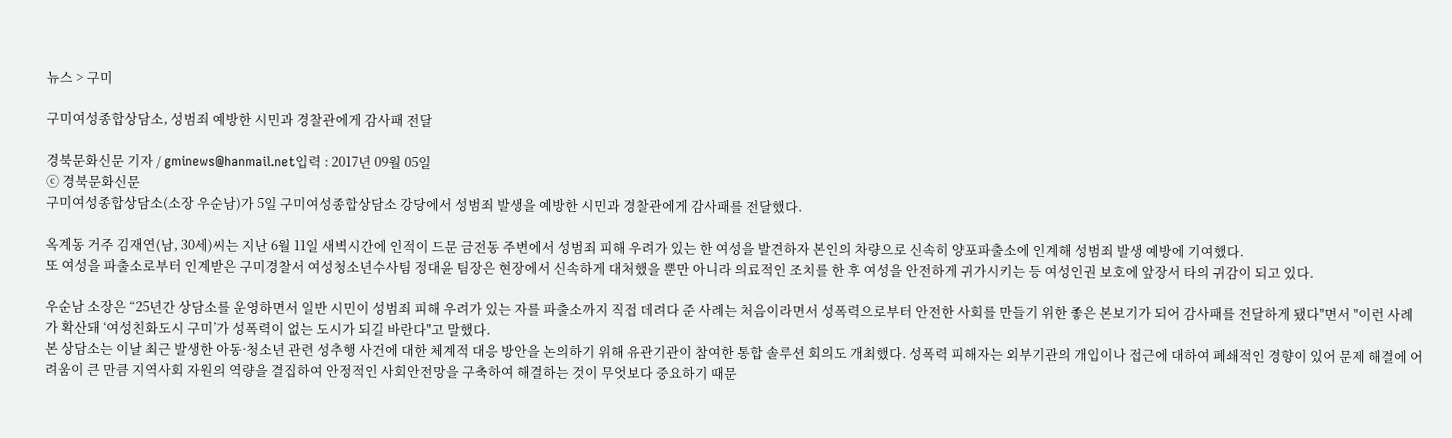뉴스 > 구미

구미여성종합상담소, 성범죄 예방한 시민과 경찰관에게 감사패 전달

경북문화신문 기자 / gminews@hanmail.net입력 : 2017년 09월 05일
ⓒ 경북문화신문
구미여성종합상담소(소장 우순남)가 5일 구미여성종합상담소 강당에서 성범죄 발생을 예방한 시민과 경찰관에게 감사패를 전달했다.

옥계동 거주 김재연(남, 30세)씨는 지난 6월 11일 새벽시간에 인적이 드문 금전동 주변에서 성범죄 피해 우려가 있는 한 여성을 발견하자 본인의 차량으로 신속히 양포파출소에 인계해 성범죄 발생 예방에 기여했다.
또 여성을 파출소로부터 인계받은 구미경찰서 여성청소년수사팀 정대윤 팀장은 현장에서 신속하게 대처했을 뿐만 아니라 의료적인 조치를 한 후 여성을 안전하게 귀가시키는 등 여성인권 보호에 앞장서 타의 귀감이 되고 있다.

우순남 소장은 “25년간 상담소를 운영하면서 일반 시민이 성범죄 피해 우려가 있는 자를 파출소까지 직접 데려다 준 사례는 처음이라면서 성폭력으로부터 안전한 사회를 만들기 위한 좋은 본보기가 되어 감사패를 전달하게 됐다"면서 "이런 사례가 확산돼 ‘여성친화도시 구미’가 성폭력이 없는 도시가 되길 바란다"고 말했다.
본 상담소는 이날 최근 발생한 아동·청소년 관련 성추행 사건에 대한 체계적 대응 방안을 논의하기 위해 유관기관이 참여한 통합 솔루션 회의도 개최했다. 성폭력 피해자는 외부기관의 개입이나 접근에 대하여 폐쇄적인 경향이 있어 문제 해결에 어려움이 큰 만큼 지역사회 자원의 역량을 결집하여 안정적인 사회안전망을 구축하여 해결하는 것이 무엇보다 중요하기 때문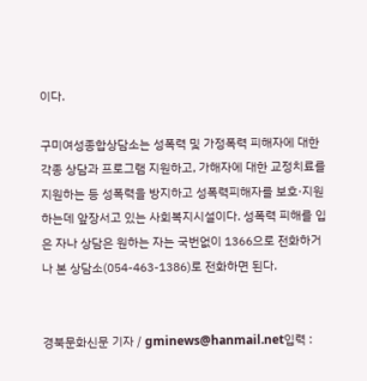이다.

구미여성종합상담소는 성폭력 및 가정폭력 피해자에 대한 각종 상담과 프로그램 지원하고, 가해자에 대한 교정치료를 지원하는 등 성폭력을 방지하고 성폭력피해자를 보호·지원하는데 앞장서고 있는 사회복지시설이다. 성폭력 피해를 입은 자나 상담은 원하는 자는 국번없이 1366으로 전화하거나 본 상담소(054-463-1386)로 전화하면 된다.


경북문화신문 기자 / gminews@hanmail.net입력 :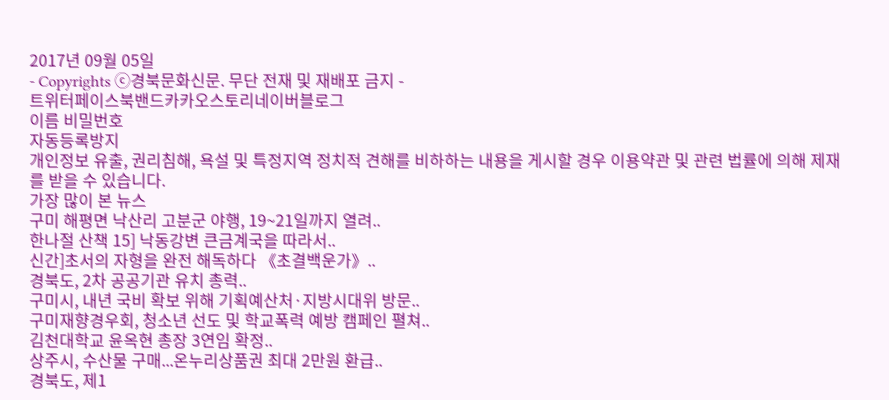2017년 09월 05일
- Copyrights ⓒ경북문화신문. 무단 전재 및 재배포 금지 -
트위터페이스북밴드카카오스토리네이버블로그
이름 비밀번호
자동등록방지
개인정보 유출, 권리침해, 욕설 및 특정지역 정치적 견해를 비하하는 내용을 게시할 경우 이용약관 및 관련 법률에 의해 제재를 받을 수 있습니다.
가장 많이 본 뉴스
구미 해평면 낙산리 고분군 야행, 19~21일까지 열려..
한나절 산책 15] 낙동강변 큰금계국을 따라서..
신간]초서의 자형을 완전 해독하다 《초결백운가》..
경북도, 2차 공공기관 유치 총력..
구미시, 내년 국비 확보 위해 기획예산처·지방시대위 방문..
구미재향경우회, 청소년 선도 및 학교폭력 예방 캠페인 펼쳐..
김천대학교 윤옥현 총장 3연임 확정..
상주시, 수산물 구매...온누리상품권 최대 2만원 환급..
경북도, 제1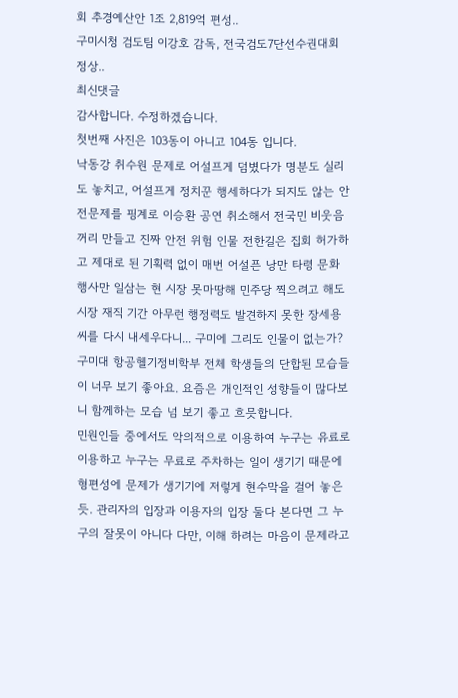회 추경예산안 1조 2,819억 편성..
구미시청 검도팀 이강호 감독, 전국검도7단선수권대회 정상..
최신댓글
감사합니다. 수정하겠습니다.
첫번째 사진은 103동이 아니고 104동 입니다.
낙동강 취수원 문제로 어설프게 덤볐다가 명분도 실리도 놓치고, 어설프게 정치꾼 행세하다가 되지도 않는 안전문제를 핑계로 이승환 공연 취소해서 전국민 비웃음꺼리 만들고 진짜 안전 위험 인물 전한길은 집회 허가하고 제대로 된 기획력 없이 매번 어설픈 낭만 타령 문화행사만 일삼는 현 시장 못마땅해 민주당 찍으려고 해도 시장 재직 기간 아무런 행정력도 발견하지 못한 장세용씨를 다시 내세우다니... 구미에 그리도 인물이 없는가?
구미대 항공헬기정비학부 전체 학생들의 단합된 모습들이 너무 보기 좋아요. 요즘은 개인적인 성향들이 많다보니 함께하는 모습 넘 보기 좋고 흐믓합니다.
민원인들 중에서도 악의적으로 이용하여 누구는 유료로 이용하고 누구는 무료로 주차하는 일이 생기기 때문에 형편성에 문제가 생기기에 저렇게 현수막을 걸어 놓은 듯. 관리자의 입장과 이용자의 입장 둘다 본다면 그 누구의 잘못이 아니다 다만, 이해 하려는 마음이 문제라고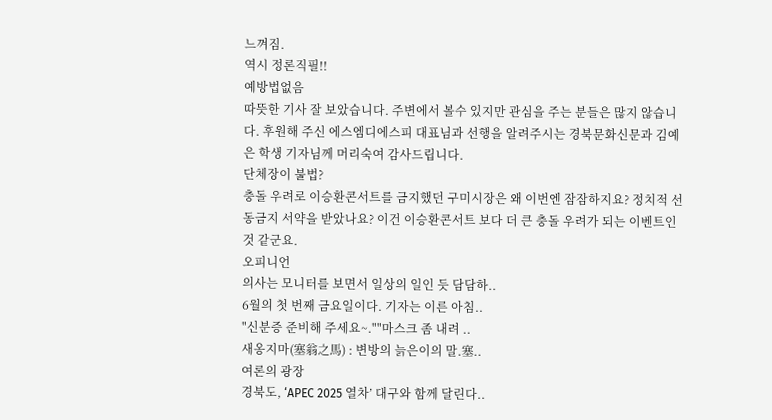느껴짐.
역시 정론직필!!
예방법없음
따뜻한 기사 잘 보았습니다. 주변에서 볼수 있지만 관심을 주는 분들은 많지 않습니다. 후원해 주신 에스엠디에스피 대표님과 선행을 알려주시는 경북문화신문과 김예은 학생 기자님께 머리숙여 감사드립니다.
단체장이 불법?
충돌 우려로 이승환콘서트를 금지했던 구미시장은 왜 이번엔 잠잠하지요? 정치적 선동금지 서약을 받았나요? 이건 이승환콘서트 보다 더 큰 충돌 우려가 되는 이벤트인 것 같군요.
오피니언
의사는 모니터를 보면서 일상의 일인 듯 담담하..
6월의 첫 번째 금요일이다. 기자는 이른 아침..
"신분증 준비해 주세요~.""마스크 좀 내려 ..
새옹지마(塞翁之馬) : 변방의 늙은이의 말.塞..
여론의 광장
경북도, ‘APEC 2025 열차’ 대구와 함께 달린다..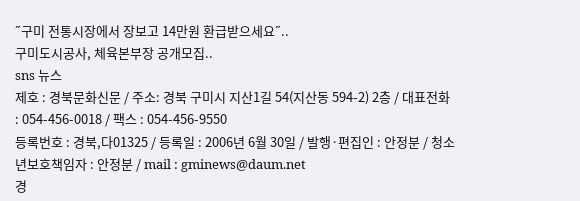˝구미 전통시장에서 장보고 14만원 환급받으세요˝..
구미도시공사, 체육본부장 공개모집..
sns 뉴스
제호 : 경북문화신문 / 주소: 경북 구미시 지산1길 54(지산동 594-2) 2층 / 대표전화 : 054-456-0018 / 팩스 : 054-456-9550
등록번호 : 경북,다01325 / 등록일 : 2006년 6월 30일 / 발행·편집인 : 안정분 / 청소년보호책임자 : 안정분 / mail : gminews@daum.net
경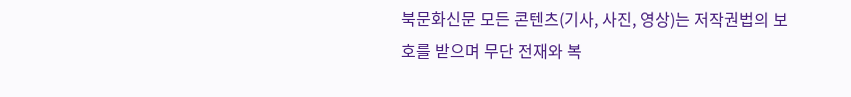북문화신문 모든 콘텐츠(기사, 사진, 영상)는 저작권법의 보호를 받으며 무단 전재와 복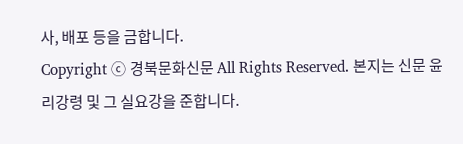사, 배포 등을 금합니다.
Copyright ⓒ 경북문화신문 All Rights Reserved. 본지는 신문 윤리강령 및 그 실요강을 준합니다.